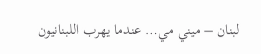لبنان – ميني مي… عندما يهرب اللبنانيون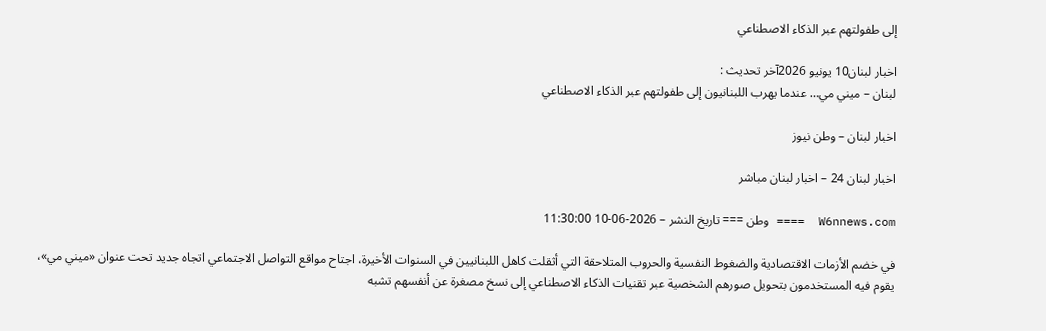إلى طفولتهم عبر الذكاء الاصطناعي

اخبار لبنان10 يونيو 2026آخر تحديث :
لبنان – ميني مي… عندما يهرب اللبنانيون إلى طفولتهم عبر الذكاء الاصطناعي

اخبار لبنان – وطن نيوز

اخبار لبنان 24 – اخبار لبنان مباشر

W6nnews.com  ==== وطن === تاريخ النشر – 2026-06-10 11:30:00

في خضم الأزمات الاقتصادية والضغوط النفسية والحروب المتلاحقة التي أثقلت كاهل اللبنانيين في السنوات الأخيرة، اجتاح مواقع التواصل الاجتماعي اتجاه جديد تحت عنوان «ميني مي»، يقوم فيه المستخدمون بتحويل صورهم الشخصية عبر تقنيات الذكاء الاصطناعي إلى نسخ مصغرة عن أنفسهم تشبه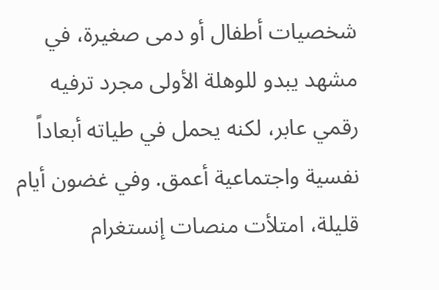شخصيات أطفال أو دمى صغيرة، في مشهد يبدو للوهلة الأولى مجرد ترفيه رقمي عابر، لكنه يحمل في طياته أبعاداً نفسية واجتماعية أعمق. وفي غضون أيام قليلة، امتلأت منصات إنستغرام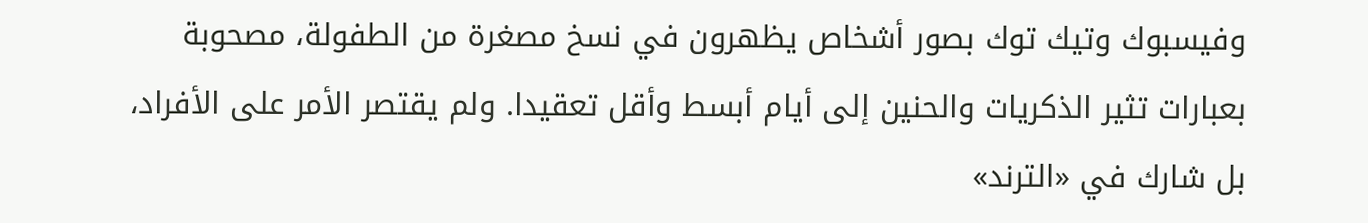وفيسبوك وتيك توك بصور أشخاص يظهرون في نسخ مصغرة من الطفولة، مصحوبة بعبارات تثير الذكريات والحنين إلى أيام أبسط وأقل تعقيدا. ولم يقتصر الأمر على الأفراد، بل شارك في «الترند»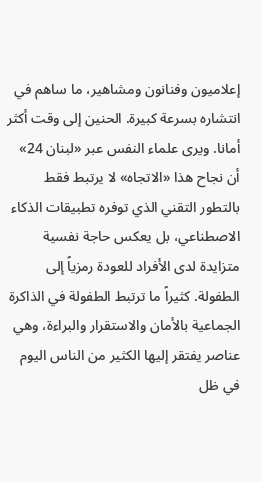إعلاميون وفنانون ومشاهير، ما ساهم في انتشاره بسرعة كبيرة. الحنين إلى وقت أكثر أمانا. ويرى علماء النفس عبر «لبنان 24» أن نجاح هذا «الاتجاه» لا يرتبط فقط بالتطور التقني الذي توفره تطبيقات الذكاء الاصطناعي، بل يعكس حاجة نفسية متزايدة لدى الأفراد للعودة رمزياً إلى الطفولة. كثيراً ما ترتبط الطفولة في الذاكرة الجماعية بالأمان والاستقرار والبراءة، وهي عناصر يفتقر إليها الكثير من الناس اليوم في ظل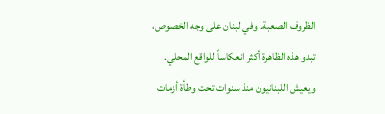الظروف الصعبة. وفي لبنان على وجه الخصوص، تبدو هذه الظاهرة أكثر انعكاساً للواقع المحلي. ويعيش اللبنانيون منذ سنوات تحت وطأة أزمات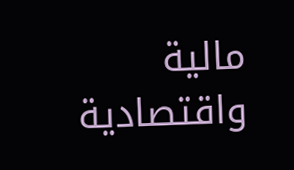مالية واقتصادية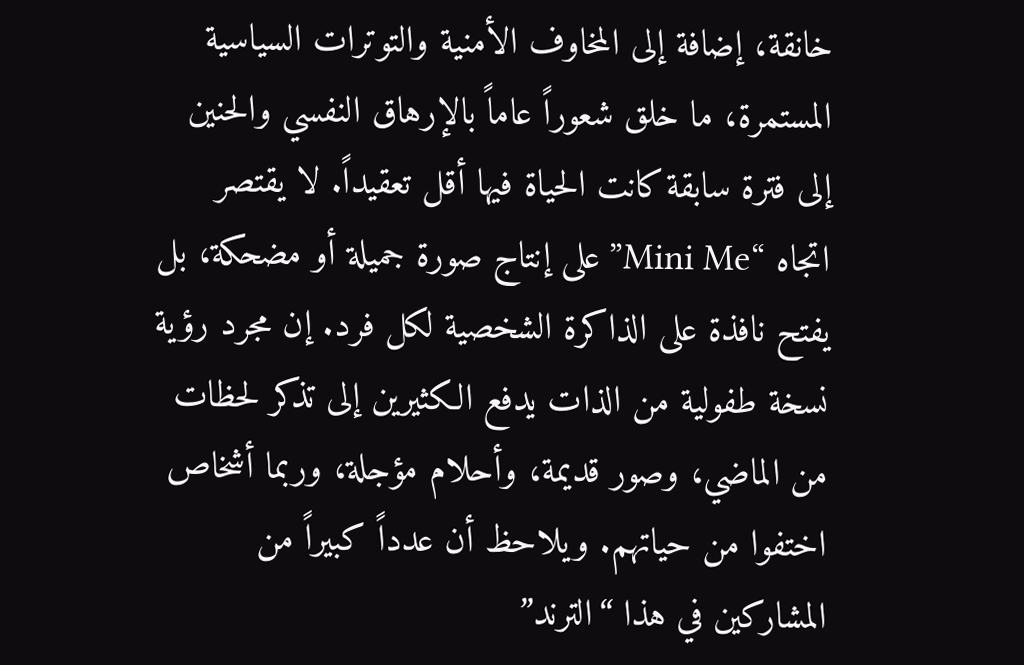خانقة، إضافة إلى المخاوف الأمنية والتوترات السياسية المستمرة، ما خلق شعوراً عاماً بالإرهاق النفسي والحنين إلى فترة سابقة كانت الحياة فيها أقل تعقيداً. لا يقتصر اتجاه “Mini Me” على إنتاج صورة جميلة أو مضحكة، بل يفتح نافذة على الذاكرة الشخصية لكل فرد. إن مجرد رؤية نسخة طفولية من الذات يدفع الكثيرين إلى تذكر لحظات من الماضي، وصور قديمة، وأحلام مؤجلة، وربما أشخاص اختفوا من حياتهم. ويلاحظ أن عدداً كبيراً من المشاركين في هذا “الترند”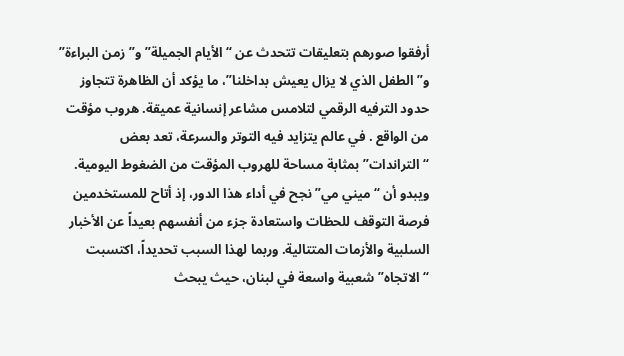أرفقوا صورهم بتعليقات تتحدث عن “الأيام الجميلة” و”زمن البراءة” و”الطفل الذي لا يزال يعيش بداخلنا”، ما يؤكد أن الظاهرة تتجاوز حدود الترفيه الرقمي لتلامس مشاعر إنسانية عميقة. هروب مؤقت من الواقع . في عالم يتزايد فيه التوتر والسرعة، تعد بعض “التراندات” بمثابة مساحة للهروب المؤقت من الضغوط اليومية. ويبدو أن “ميني مي” نجح في أداء هذا الدور، إذ أتاح للمستخدمين فرصة التوقف للحظات واستعادة جزء من أنفسهم بعيداً عن الأخبار السلبية والأزمات المتتالية. وربما لهذا السبب تحديداً، اكتسبت “الاتجاه” شعبية واسعة في لبنان، حيث يبحث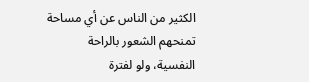الكثير من الناس عن أي مساحة تمنحهم الشعور بالراحة النفسية، ولو لفترة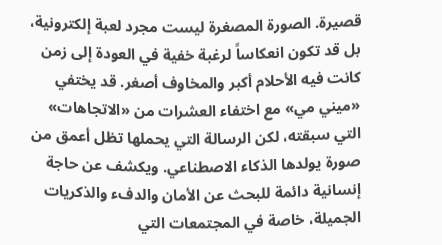قصيرة. الصورة المصغرة ليست مجرد لعبة إلكترونية، بل قد تكون انعكاساً لرغبة خفية في العودة إلى زمن كانت فيه الأحلام أكبر والمخاوف أصغر. قد يختفي «ميني مي» مع اختفاء العشرات من «الاتجاهات» التي سبقته، لكن الرسالة التي يحملها تظل أعمق من صورة يولدها الذكاء الاصطناعي. ويكشف عن حاجة إنسانية دائمة للبحث عن الأمان والدفء والذكريات الجميلة، خاصة في المجتمعات التي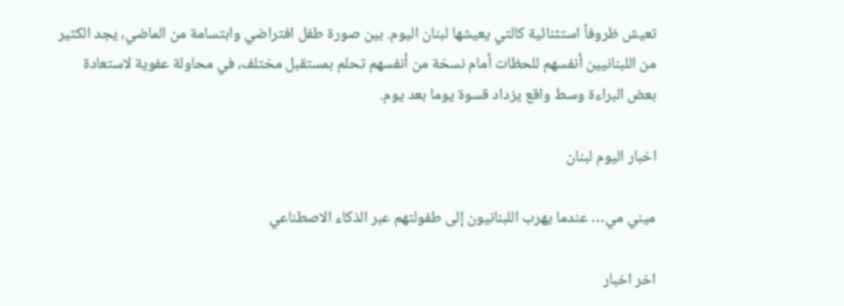تعيش ظروفاً استثنائية كالتي يعيشها لبنان اليوم. بين صورة طفل افتراضي وابتسامة من الماضي، يجد الكثير من اللبنانيين أنفسهم للحظات أمام نسخة من أنفسهم تحلم بمستقبل مختلف، في محاولة عفوية لاستعادة بعض البراءة وسط واقع يزداد قسوة يوما بعد يوم.

اخبار اليوم لبنان

ميني مي… عندما يهرب اللبنانيون إلى طفولتهم عبر الذكاء الاصطناعي

اخر اخبار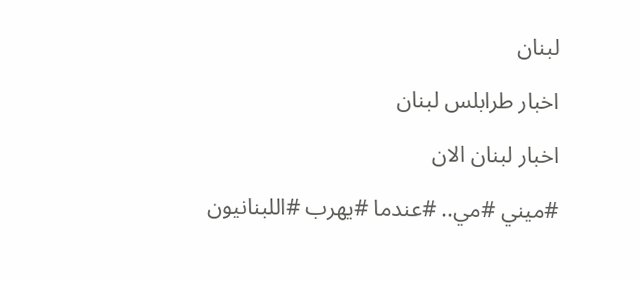لبنان

اخبار طرابلس لبنان

اخبار لبنان الان

#ميني #مي.. #عندما #يهرب #اللبنانيون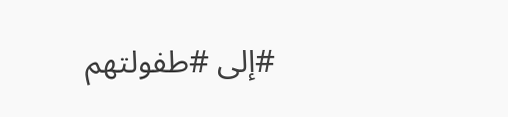#إلى #طفولتهم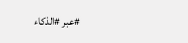#عبر #الذكاء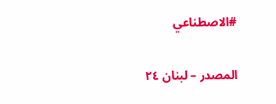#الاصطناعي

المصدر – لبنان ٢٤